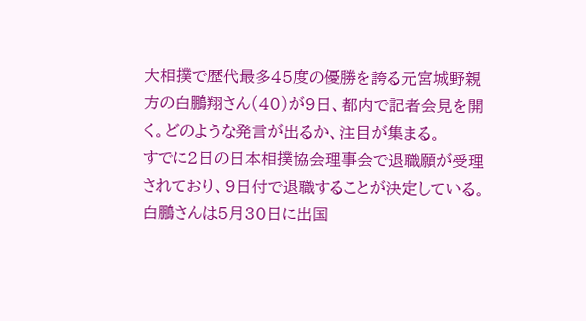大相撲で歴代最多45度の優勝を誇る元宮城野親方の白鵬翔さん(40)が9日、都内で記者会見を開く。どのような発言が出るか、注目が集まる。
すでに2日の日本相撲協会理事会で退職願が受理されており、9日付で退職することが決定している。
白鵬さんは5月30日に出国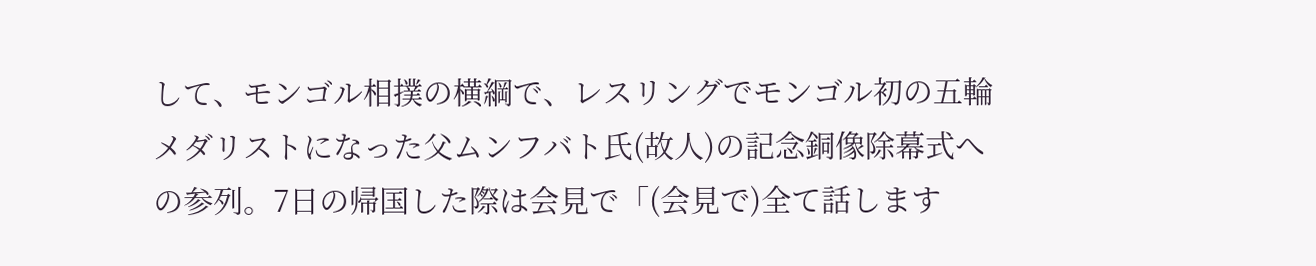して、モンゴル相撲の横綱で、レスリングでモンゴル初の五輪メダリストになった父ムンフバト氏(故人)の記念銅像除幕式への参列。7日の帰国した際は会見で「(会見で)全て話します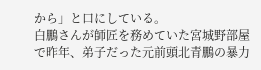から」と口にしている。
白鵬さんが師匠を務めていた宮城野部屋で昨年、弟子だった元前頭北青鵬の暴力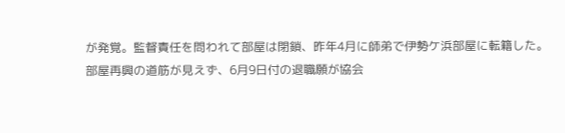が発覚。監督責任を問われて部屋は閉鎖、昨年4月に師弟で伊勢ケ浜部屋に転籍した。部屋再興の道筋が見えず、6月9日付の退職願が協会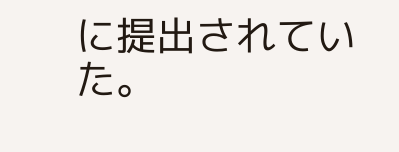に提出されていた。